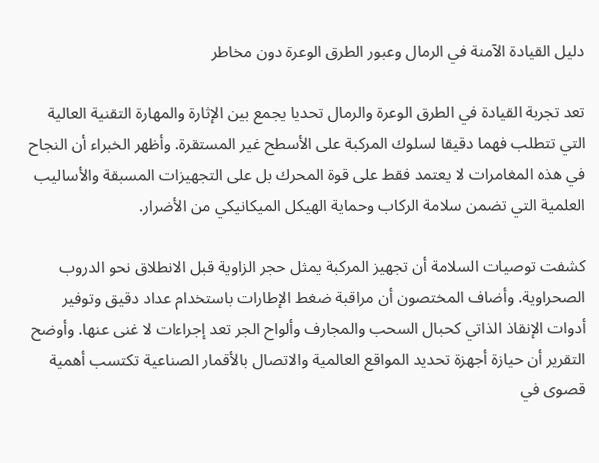دليل القيادة الآمنة في الرمال وعبور الطرق الوعرة دون مخاطر

تعد تجربة القيادة في الطرق الوعرة والرمال تحديا يجمع بين الإثارة والمهارة التقنية العالية التي تتطلب فهما دقيقا لسلوك المركبة على الأسطح غير المستقرة. وأظهر الخبراء أن النجاح في هذه المغامرات لا يعتمد فقط على قوة المحرك بل على التجهيزات المسبقة والأساليب العلمية التي تضمن سلامة الركاب وحماية الهيكل الميكانيكي من الأضرار.

كشفت توصيات السلامة أن تجهيز المركبة يمثل حجر الزاوية قبل الانطلاق نحو الدروب الصحراوية. وأضاف المختصون أن مراقبة ضغط الإطارات باستخدام عداد دقيق وتوفير أدوات الإنقاذ الذاتي كحبال السحب والمجارف وألواح الجر تعد إجراءات لا غنى عنها. وأوضح التقرير أن حيازة أجهزة تحديد المواقع العالمية والاتصال بالأقمار الصناعية تكتسب أهمية قصوى في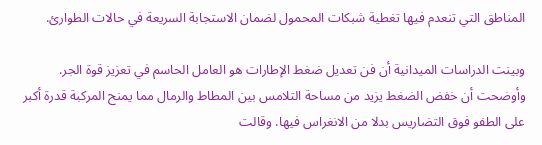المناطق التي تنعدم فيها تغطية شبكات المحمول لضمان الاستجابة السريعة في حالات الطوارئ.

وبينت الدراسات الميدانية أن فن تعديل ضغط الإطارات هو العامل الحاسم في تعزيز قوة الجر. وأوضحت أن خفض الضغط يزيد من مساحة التلامس بين المطاط والرمال مما يمنح المركبة قدرة أكبر على الطفو فوق التضاريس بدلا من الانغراس فيها. وقالت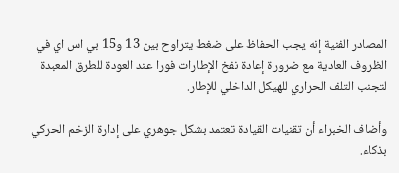المصادر الفنية إنه يجب الحفاظ على ضغط يتراوح بين 13 و15 بي اس اي في الظروف العادية مع ضرورة إعادة نفخ الإطارات فورا عند العودة للطرق المعبدة لتجنب التلف الحراري للهيكل الداخلي للإطار.

وأضاف الخبراء أن تقنيات القيادة تعتمد بشكل جوهري على إدارة الزخم الحركي بذكاء.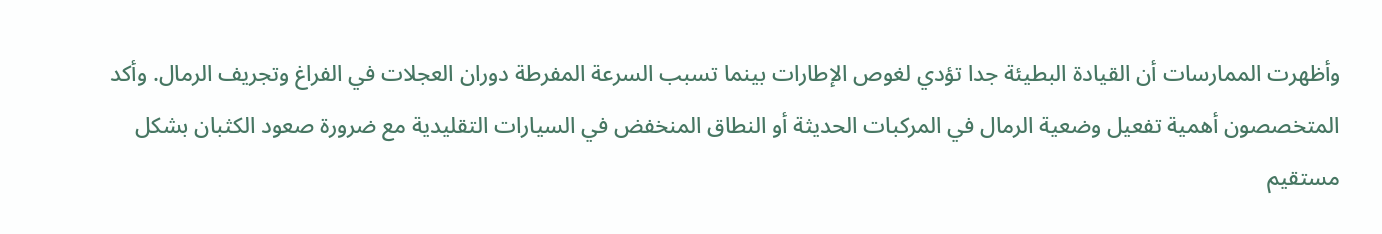وأظهرت الممارسات أن القيادة البطيئة جدا تؤدي لغوص الإطارات بينما تسبب السرعة المفرطة دوران العجلات في الفراغ وتجريف الرمال. وأكد المتخصصون أهمية تفعيل وضعية الرمال في المركبات الحديثة أو النطاق المنخفض في السيارات التقليدية مع ضرورة صعود الكثبان بشكل مستقيم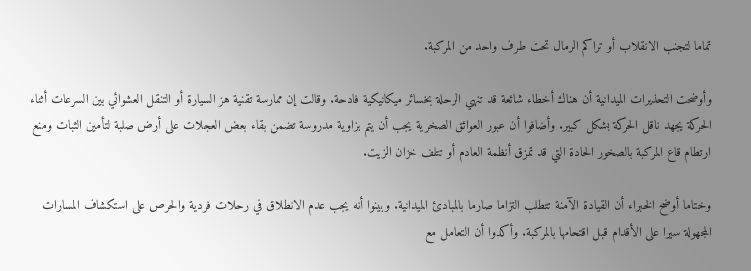تماما لتجنب الانقلاب أو تراكم الرمال تحت طرف واحد من المركبة.

وأوضحت التحذيرات الميدانية أن هناك أخطاء شائعة قد تنهي الرحلة بخسائر ميكانيكية فادحة. وقالت إن ممارسة تقنية هز السيارة أو التنقل العشوائي بين السرعات أثناء الحركة يجهد ناقل الحركة بشكل كبير. وأضافوا أن عبور العوائق الصخرية يجب أن يتم بزاوية مدروسة تضمن بقاء بعض العجلات على أرض صلبة لتأمين الثبات ومنع ارتطام قاع المركبة بالصخور الحادة التي قد تمزق أنظمة العادم أو تتلف خزان الزيت.

وختاما أوضح الخبراء أن القيادة الآمنة تتطلب التزاما صارما بالمبادئ الميدانية. وبينوا أنه يجب عدم الانطلاق في رحلات فردية والحرص على استكشاف المسارات المجهولة سيرا على الأقدام قبل اقتحامها بالمركبة. وأكدوا أن التعامل مع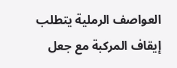العواصف الرملية يتطلب إيقاف المركبة مع جعل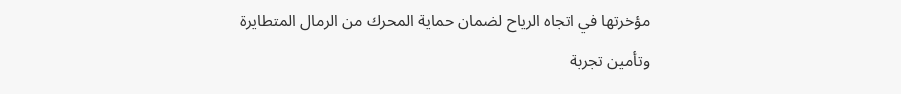مؤخرتها في اتجاه الرياح لضمان حماية المحرك من الرمال المتطايرة وتأمين تجربة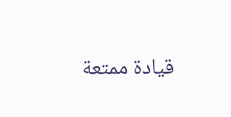قيادة ممتعة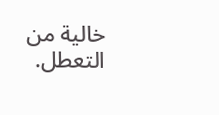خالية من التعطل.